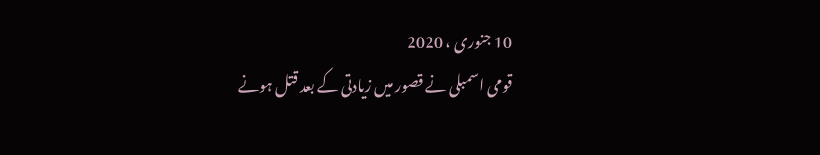10 جنوری ، 2020
قومی اسمبلی نے قصور میں زیادتی کے بعد قتل ہونے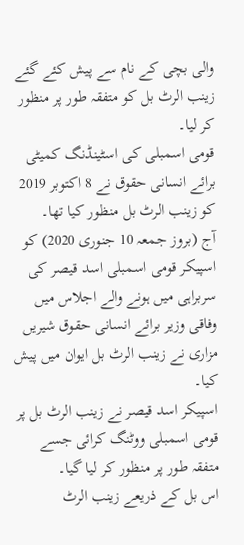والی بچی کے نام سے پیش کئے گئے زینب الرٹ بل کو متفقہ طور پر منظور کر لیا۔
قومی اسمبلی کی اسٹینڈنگ کمیٹی برائے انسانی حقوق نے 8 اکتوبر 2019 کو زینب الرٹ بل منظور کیا تھا۔
آج (بروز جمعہ 10 جنوری 2020) کو اسپیکر قومی اسمبلی اسد قیصر کی سربراہی میں ہونے والے اجلاس میں وفاقی وزیر برائے انسانی حقوق شیریں مزاری نے زینب الرٹ بل ایوان میں پیش کیا۔
اسپیکر اسد قیصر نے زینب الرٹ بل پر قومی اسمبلی ووٹنگ کرائی جسے متفقہ طور پر منظور کر لیا گیا۔
اس بل کے ذریعے زینب الرٹ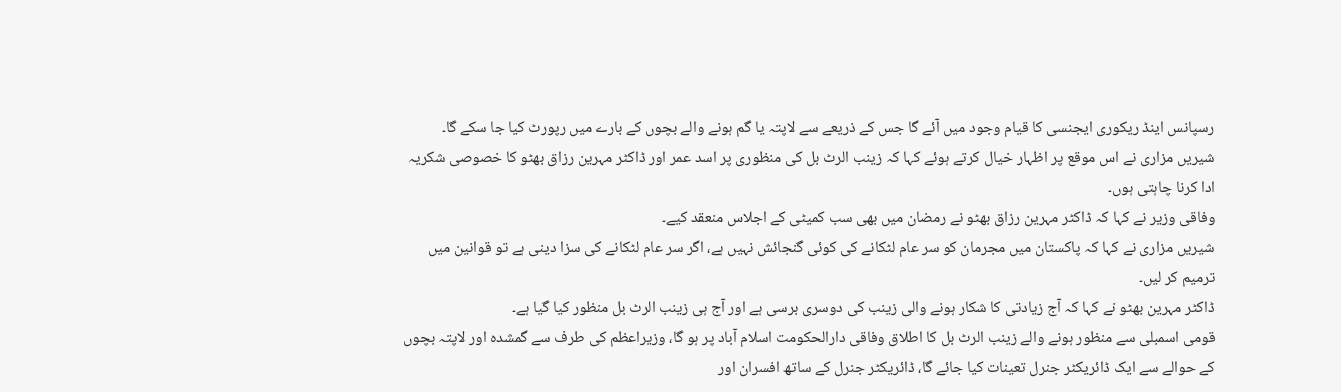رسپانس اینڈ ریکوری ایجنسی کا قیام وجود میں آئے گا جس کے ذریعے سے لاپتہ یا گم ہونے والے بچوں کے بارے میں رپورٹ کیا جا سکے گا۔
شیریں مزاری نے اس موقع پر اظہار خیال کرتے ہوئے کہا کہ زینب الرٹ بل کی منظوری پر اسد عمر اور ڈاکٹر مہرین رزاق بھٹو کا خصوصی شکریہ ادا کرنا چاہتی ہوں۔
وفاقی وزیر نے کہا کہ ڈاکٹر مہرین رزاق بھٹو نے رمضان میں بھی سب کمیٹی کے اجلاس منعقد کیے۔
شیریں مزاری نے کہا کہ پاکستان میں مجرمان کو سر عام لٹکانے کی کوئی گنجائش نہیں ہے، اگر سر عام لٹکانے کی سزا دینی ہے تو قوانین میں ترمیم کر لیں۔
ڈاکٹر مہرین بھٹو نے کہا کہ آج زیادتی کا شکار ہونے والی زینب کی دوسری برسی ہے اور آج ہی زینب الرٹ بل منظور کیا گیا ہے۔
قومی اسمبلی سے منظور ہونے والے زینب الرٹ بل کا اطلاق وفاقی دارالحکومت اسلام آباد پر ہو گا، وزیراعظم کی طرف سے گمشدہ اور لاپتہ بچوں کے حوالے سے ایک ڈائریکٹر جنرل تعینات کیا جائے گا، ڈائریکٹر جنرل کے ساتھ افسران اور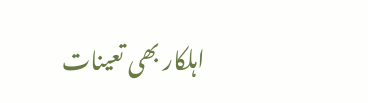اہلکار بھی تعینات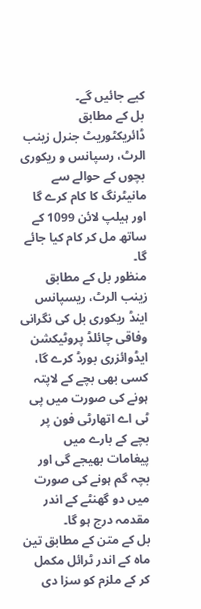کیے جائیں گے۔
بل کے مطابق ڈائریکٹوریٹ جنرل زینب الرٹ، رسپانس و ریکوری بچوں کے حوالے سے مانیٹرنگ کا کام کرے گا اور ہیلپ لائن 1099 کے ساتھ مل کر کام کیا جائے گا۔
منظور بل کے مطابق زینب الرٹ، ریسپانس اینڈ ریکوری بل کی نگرانی وفاقی چائلڈ پروٹیکشن ایڈوائزری بورڈ کرے گا، کسی بھی بچے کے لاپتہ ہونے کی صورت میں پی ٹی اے اتھارٹی فون پر بچے کے بارے میں پیغامات بھیجے گی اور بچہ گم ہونے کی صورت میں دو گھنٹے کے اندر مقدمہ درج ہو گا۔
بل کے متن کے مطابق تین ماہ کے اندر ٹرائل مکمل کر کے ملزم کو سزا دی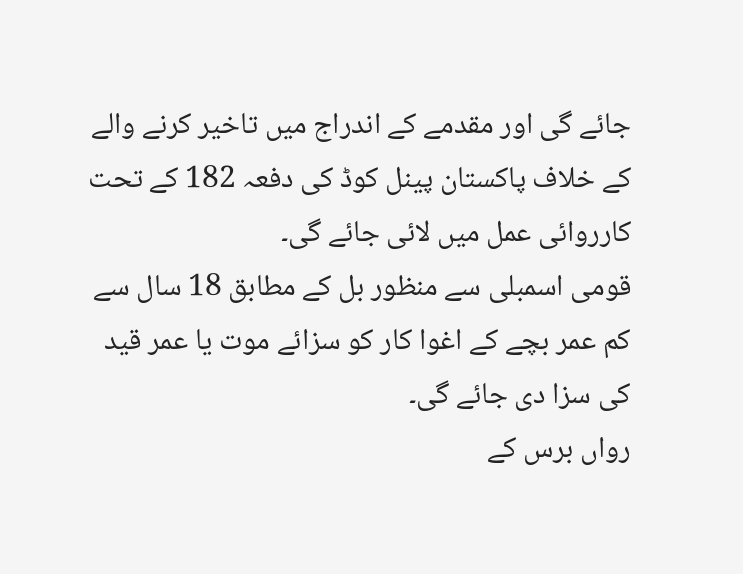جائے گی اور مقدمے کے اندراج میں تاخیر کرنے والے کے خلاف پاکستان پینل کوڈ کی دفعہ 182 کے تحت کارروائی عمل میں لائی جائے گی۔
قومی اسمبلی سے منظور بل کے مطابق 18 سال سے کم عمر بچے کے اغوا کار کو سزائے موت یا عمر قید کی سزا دی جائے گی۔
رواں برس کے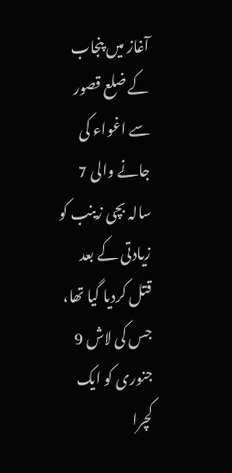آغاز میں پنجاب کے ضلع قصور سے اغواء کی جانے والی 7 سالہ بچی زینب کو زیادتی کے بعد قتل کردیا گیا تھا، جس کی لاش 9 جنوری کو ایک کچرا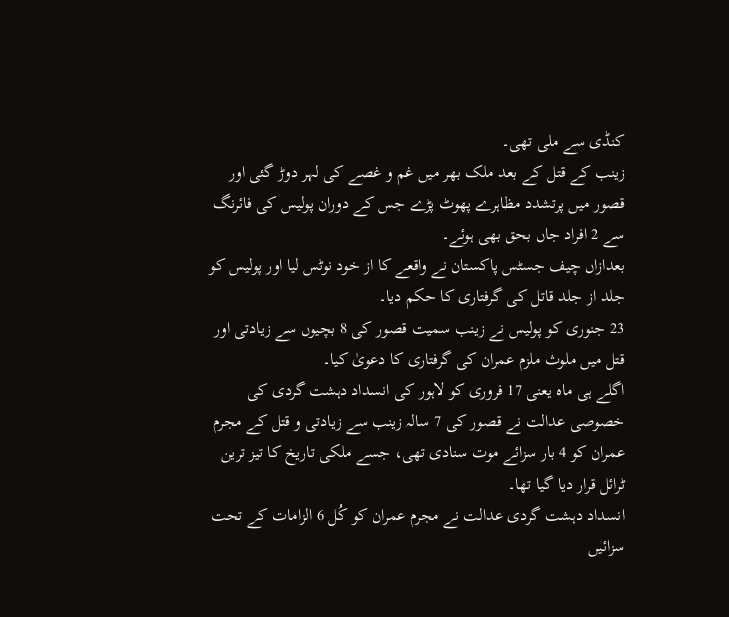کنڈی سے ملی تھی۔
زینب کے قتل کے بعد ملک بھر میں غم و غصے کی لہر دوڑ گئی اور قصور میں پرتشدد مظاہرے پھوٹ پڑے جس کے دوران پولیس کی فائرنگ سے 2 افراد جاں بحق بھی ہوئے۔
بعدازاں چیف جسٹس پاکستان نے واقعے کا از خود نوٹس لیا اور پولیس کو جلد از جلد قاتل کی گرفتاری کا حکم دیا۔
23 جنوری کو پولیس نے زینب سمیت قصور کی 8 بچیوں سے زیادتی اور قتل میں ملوث ملزم عمران کی گرفتاری کا دعویٰ کیا۔
اگلے ہی ماہ یعنی 17 فروری کو لاہور کی انسداد دہشت گردی کی خصوصی عدالت نے قصور کی 7 سالہ زینب سے زیادتی و قتل کے مجرم عمران کو 4 بار سزائے موت سنادی تھی، جسے ملکی تاریخ کا تیز ترین ٹرائل قرار دیا گیا تھا۔
انسداد دہشت گردی عدالت نے مجرم عمران کو کُل 6 الزامات کے تحت سزائیں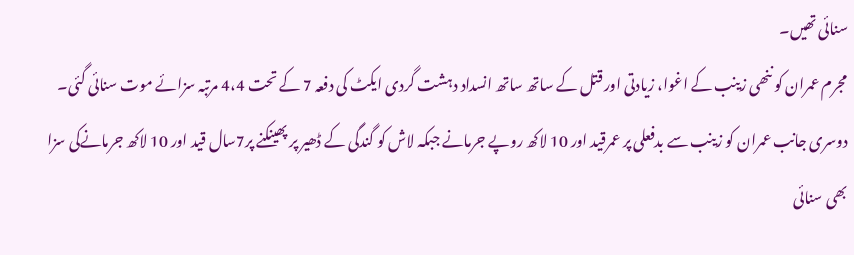سنائی تھیں۔
مجرم عمران کو ننھی زینب کے اغوا، زیادتی اور قتل کے ساتھ ساتھ انسداد دہشت گردی ایکٹ کی دفعہ 7 کے تحت 4،4 مرتبہ سزائے موت سنائی گئی۔
دوسری جانب عمران کو زینب سے بدفعلی پر عمرقید اور 10 لاکھ روپے جرمانے جبکہ لاش کو گندگی کے ڈھیر پر پھینکنے پر7سال قید اور 10 لاکھ جرمانےکی سزا بھی سنائی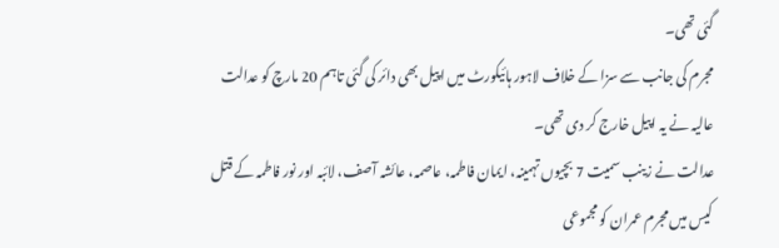گئی تھی۔
مجرم کی جانب سے سزا کے خلاف لاہور ہائیکورٹ میں اپیل بھی دائر کی گئی تاہم 20 مارچ کو عدالت عالیہ نے یہ اپیل خارج کر دی تھی۔
عدالت نے زینب سمیت 7 بچیوں تہمینہ، ایمان فاطمہ، عاصمہ، عائشہ آصف، لائبہ اور نور فاطمہ کے قتل کیس میں مجرم عمران کو مجموعی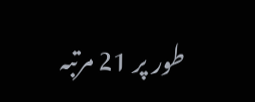طور پر 21 مرتبہ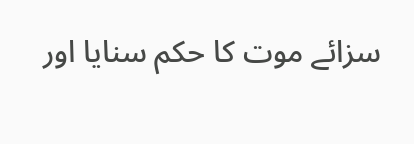سزائے موت کا حکم سنایا اور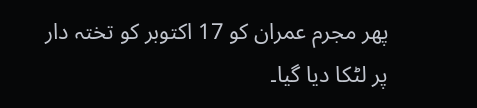پھر مجرم عمران کو 17 اکتوبر کو تختہ دار پر لٹکا دیا گیا۔